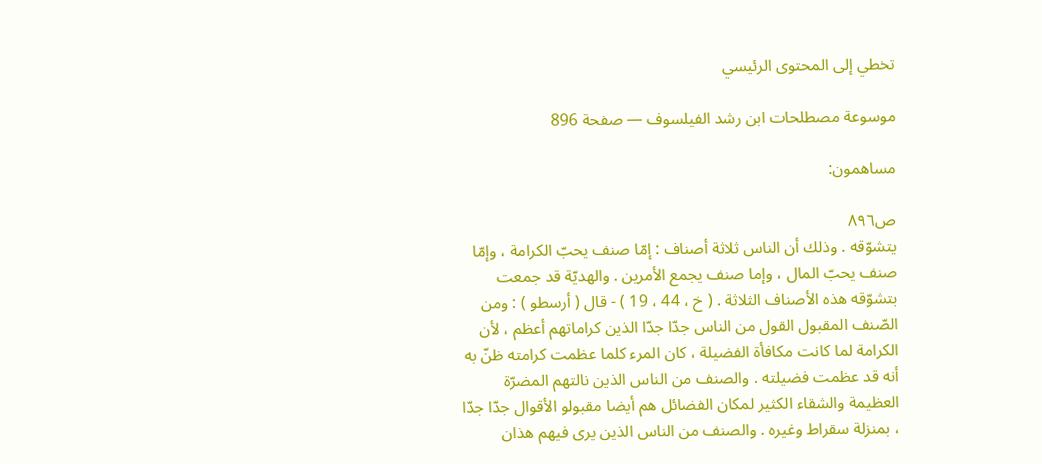تخطي إلى المحتوى الرئيسي

موسوعة مصطلحات ابن رشد الفيلسوف — صفحة 896

مساهمون:

ص٨٩٦
يتشوّقه . وذلك أن الناس ثلاثة أصناف : إمّا صنف يحبّ الكرامة ، وإمّا صنف يحبّ المال ، وإما صنف يجمع الأمرين . والهديّة قد جمعت بتشوّقه هذه الأصناف الثلاثة . ( خ ، 44 ، 19 ) - قال ( أرسطو ) : ومن الصّنف المقبول القول من الناس جدّا جدّا الذين كراماتهم أعظم ، لأن الكرامة لما كانت مكافأة الفضيلة ، كان المرء كلما عظمت كرامته ظنّ به أنه قد عظمت فضيلته . والصنف من الناس الذين نالتهم المضرّة العظيمة والشقاء الكثير لمكان الفضائل هم أيضا مقبولو الأقوال جدّا جدّا ، بمنزلة سقراط وغيره . والصنف من الناس الذين يرى فيهم هذان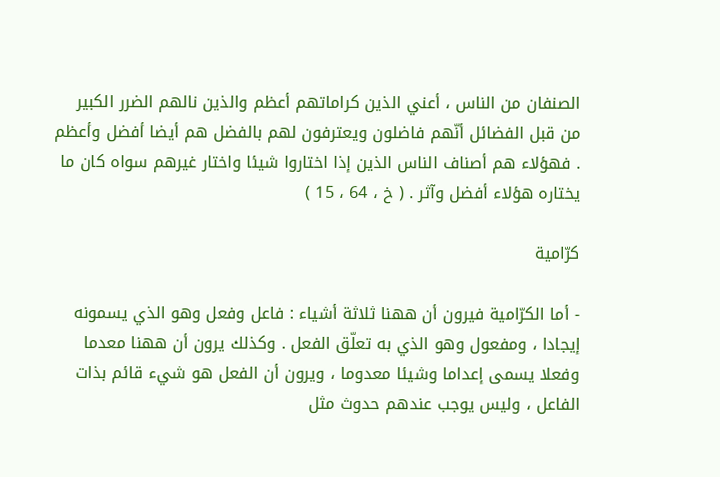الصنفان من الناس ، أعني الذين كراماتهم أعظم والذين نالهم الضرر الكبير من قبل الفضائل أنّهم فاضلون ويعترفون لهم بالفضل هم أيضا أفضل وأعظم . فهؤلاء هم أصناف الناس الذين إذا اختاروا شيئا واختار غيرهم سواه كان ما يختاره هؤلاء أفضل وآثر . ( خ ، 64 ، 15 )

كرّامية

- أما الكرّامية فيرون أن ههنا ثلاثة أشياء : فاعل وفعل وهو الذي يسمونه إيجادا ، ومفعول وهو الذي به تعلّق الفعل . وكذلك يرون أن ههنا معدما وفعلا يسمى إعداما وشيئا معدوما ، ويرون أن الفعل هو شيء قائم بذات الفاعل ، وليس يوجب عندهم حدوث مثل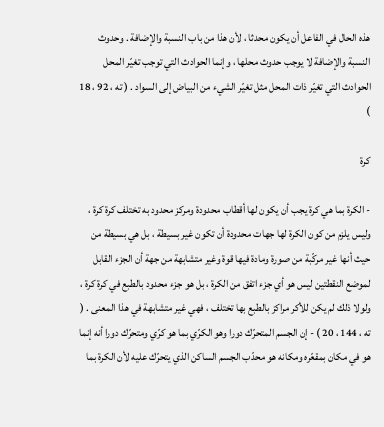هذه الحال في الفاعل أن يكون محدثا ، لأن هذا من باب النسبة والإضافة . وحدوث النسبة والإضافة لا يوجب حدوث محلها ، وإنما الحوادث التي توجب تغيّر المحل الحوادث التي تغيّر ذات المحل مثل تغيّر الشيء من البياض إلى السواد . ( ته ، 92 ، 18 )

كرة

- الكرة بما هي كرة يجب أن يكون لها أقطاب محدودة ومركز محدود به تختلف كرة كرة ، وليس يلزم من كون الكرة لها جهات محدودة أن تكون غير بسيطة ، بل هي بسيطة من حيث أنها غير مركّبة من صورة ومادة فيها قوة وغير متشابهة من جهة أن الجزء القابل لموضع النقطتين ليس هو أي جزء اتفق من الكرة ، بل هو جزء محدود بالطبع في كرة كرة ، ولولا ذلك لم يكن للأكر مراكز بالطبع بها تختلف ، فهي غير متشابهة في هذا المعنى . ( ته ، 144 ، 20 ) - إن الجسم المتحرّك دورا وهو الكرّي بما هو كرّي ومتحرّك دورا أنه إنما هو في مكان بمقعّره ومكانه هو محدّب الجسم الساكن الذي يتحرّك عليه لأن الكرة بما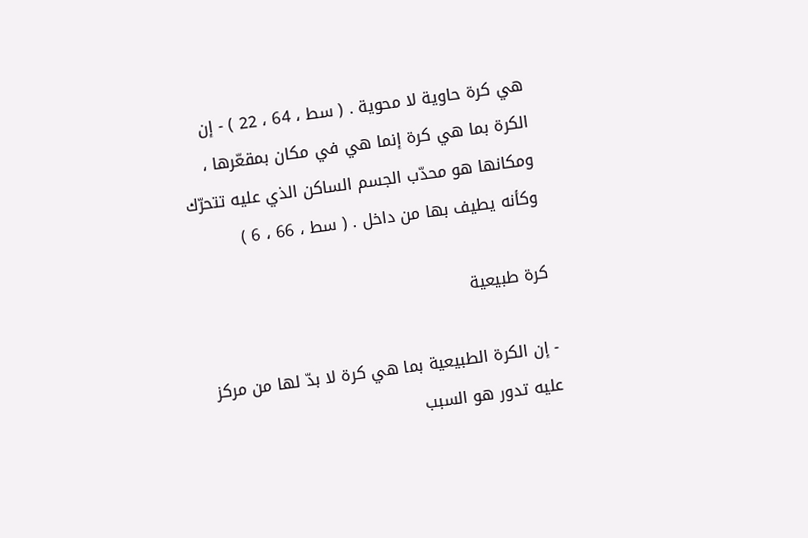هي كرة حاوية لا محوية . ( سط ، 64 ، 22 ) - إن الكرة بما هي كرة إنما هي في مكان بمقعّرها ، ومكانها هو محدّب الجسم الساكن الذي عليه تتحرّك وكأنه يطيف بها من داخل . ( سط ، 66 ، 6 )

كرة طبيعية

- إن الكرة الطبيعية بما هي كرة لا بدّ لها من مركز عليه تدور هو السبب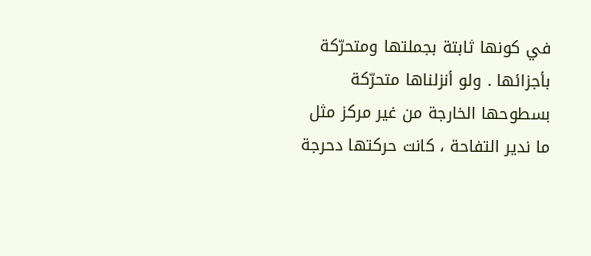في كونها ثابتة بجملتها ومتحرّكة بأجزائها . ولو أنزلناها متحرّكة بسطوحها الخارجة من غير مركز مثل ما ندير التفاحة ، كانت حركتها دحرجة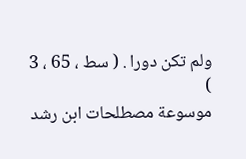ولم تكن دورا . ( سط ، 65 ، 3 )
موسوعة مصطلحات ابن رشد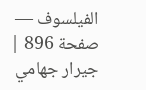الفيلسوف — صفحة 896 | جيرار جهامي